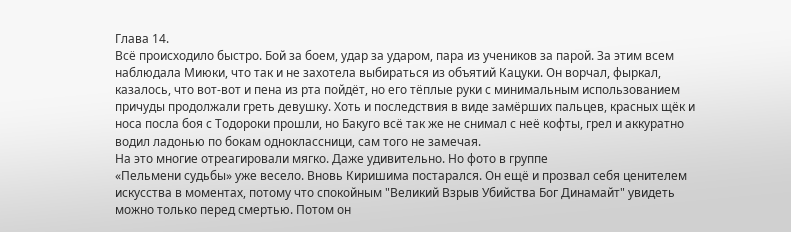Глава 14.
Всё происходило быстро. Бой за боем, удар за ударом, пара из учеников за парой. За этим всем наблюдала Миюки, что так и не захотела выбираться из объятий Кацуки. Он ворчал, фыркал, казалось, что вот-вот и пена из рта пойдёт, но его тёплые руки с минимальным использованием причуды продолжали греть девушку. Хоть и последствия в виде замёрших пальцев, красных щёк и носа посла боя с Тодороки прошли, но Бакуго всё так же не снимал с неё кофты, грел и аккуратно водил ладонью по бокам одноклассници, сам того не замечая.
На это многие отреагировали мягко. Даже удивительно. Но фото в группе
«Пельмени судьбы» уже весело. Вновь Киришима постарался. Он ещё и прозвал себя ценителем искусства в моментах, потому что спокойным "Великий Взрыв Убийства Бог Динамайт" увидеть можно только перед смертью. Потом он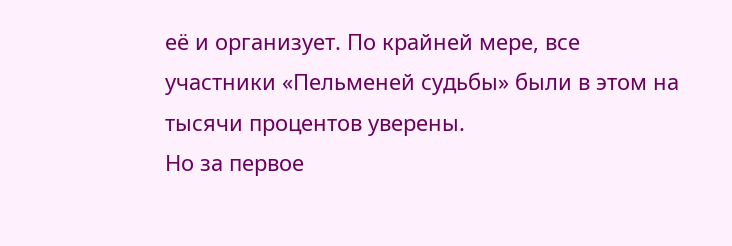её и организует. По крайней мере, все участники «Пельменей судьбы» были в этом на тысячи процентов уверены.
Но за первое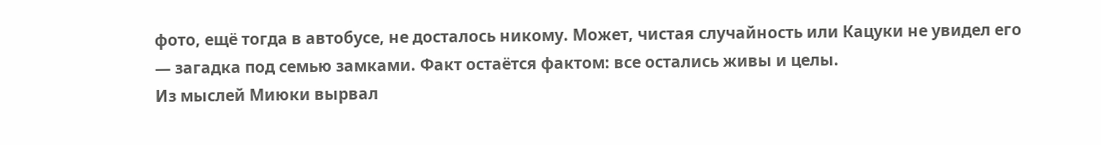фото, ещё тогда в автобусе, не досталось никому. Может, чистая случайность или Кацуки не увидел его — загадка под семью замками. Факт остаётся фактом: все остались живы и целы.
Из мыслей Миюки вырвал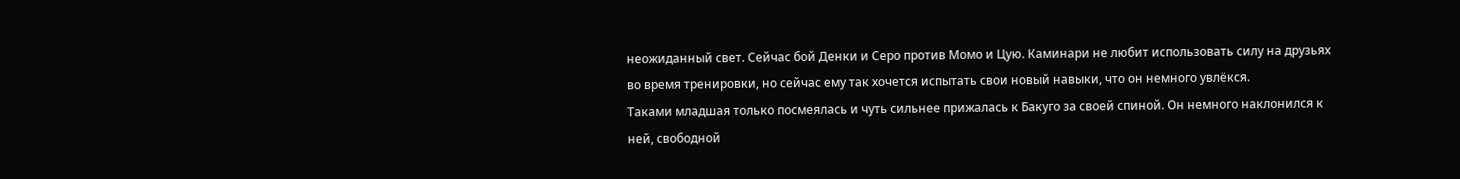неожиданный свет. Сейчас бой Денки и Серо против Момо и Цую. Каминари не любит использовать силу на друзьях во время тренировки, но сейчас ему так хочется испытать свои новый навыки, что он немного увлёкся.
Таками младшая только посмеялась и чуть сильнее прижалась к Бакуго за своей спиной. Он немного наклонился к ней, свободной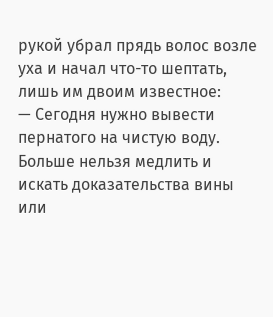рукой убрал прядь волос возле уха и начал что-то шептать, лишь им двоим известное:
— Сегодня нужно вывести пернатого на чистую воду. Больше нельзя медлить и искать доказательства вины или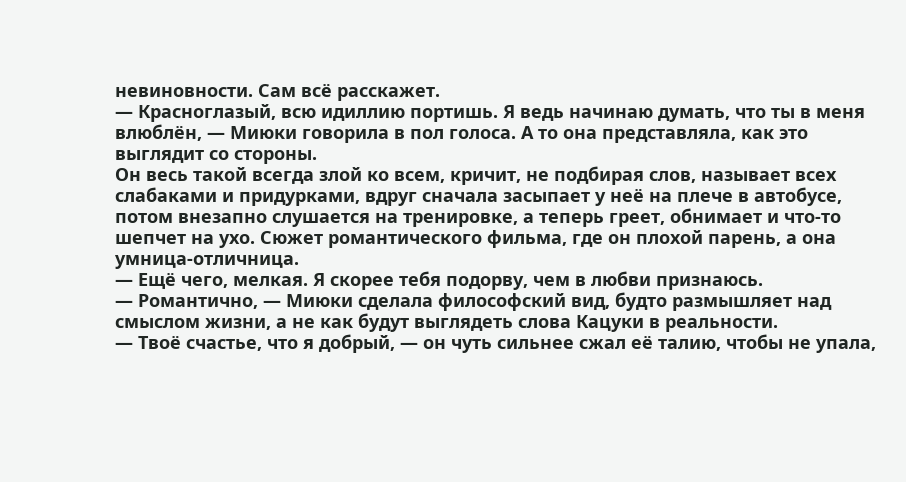невиновности. Сам всё расскажет.
— Красноглазый, всю идиллию портишь. Я ведь начинаю думать, что ты в меня влюблён, — Миюки говорила в пол голоса. А то она представляла, как это выглядит со стороны.
Он весь такой всегда злой ко всем, кричит, не подбирая слов, называет всех слабаками и придурками, вдруг сначала засыпает у неё на плече в автобусе, потом внезапно слушается на тренировке, а теперь греет, обнимает и что-то шепчет на ухо. Сюжет романтического фильма, где он плохой парень, а она умница-отличница.
— Ещё чего, мелкая. Я скорее тебя подорву, чем в любви признаюсь.
— Романтично, — Миюки сделала философский вид, будто размышляет над смыслом жизни, а не как будут выглядеть слова Кацуки в реальности.
— Твоё счастье, что я добрый, — он чуть сильнее сжал её талию, чтобы не упала,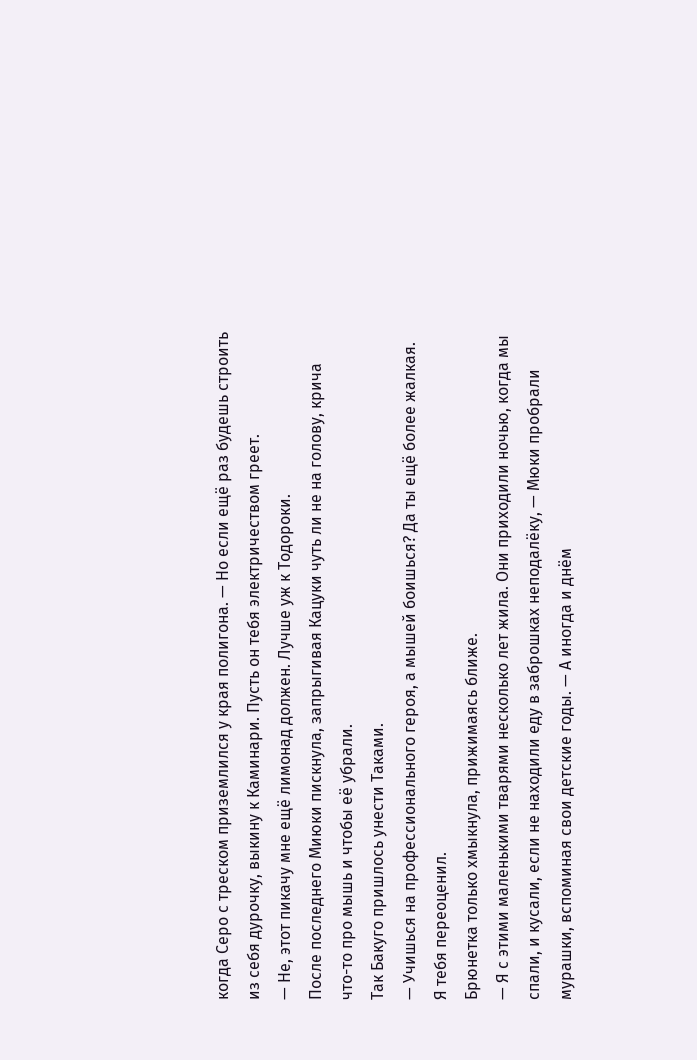когда Серо с треском приземлился у края полигона. — Но если ещё раз будешь строить из себя дурочку, выкину к Каминари. Пусть он тебя электричеством греет.
— Не, этот пикачу мне ещё лимонад должен. Лучше уж к Тодороки.
После последнего Миюки пискнула, запрыгивая Кацуки чуть ли не на голову, крича что-то про мышь и чтобы её убрали.
Так Бакуго пришлось унести Таками.
— Учишься на профессионального героя, а мышей боишься? Да ты ещё более жалкая. Я тебя переоценил.
Брюнетка только хмыкнула, прижимаясь ближе.
— Я с этими маленькими тварями несколько лет жила. Они приходили ночью, когда мы спали, и кусали, если не находили еду в заброшках неподалёку, — Мюки пробрали мурашки, вспоминая свои детские годы. — А иногда и днём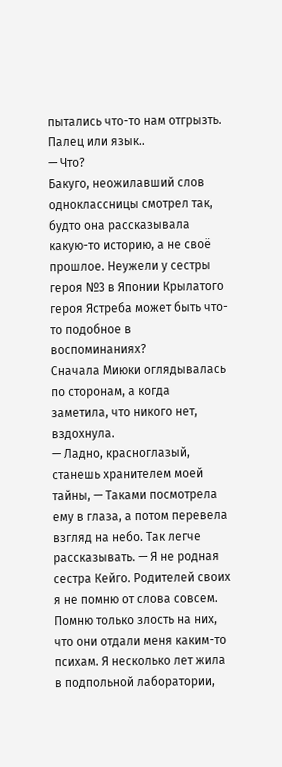пытались что-то нам отгрызть. Палец или язык..
— Что?
Бакуго, неожилавший слов одноклассницы смотрел так, будто она рассказывала какую-то историю, а не своё прошлое. Неужели у сестры героя №3 в Японии Крылатого героя Ястреба может быть что-то подобное в воспоминаниях?
Сначала Миюки оглядывалась по сторонам, а когда заметила, что никого нет, вздохнула.
— Ладно, красноглазый, станешь хранителем моей тайны, — Таками посмотрела ему в глаза, а потом перевела взгляд на небо. Так легче рассказывать. — Я не родная сестра Кейго. Родителей своих я не помню от слова совсем. Помню только злость на них, что они отдали меня каким-то психам. Я несколько лет жила в подпольной лаборатории,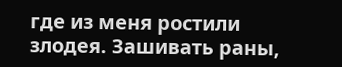где из меня ростили злодея. Зашивать раны,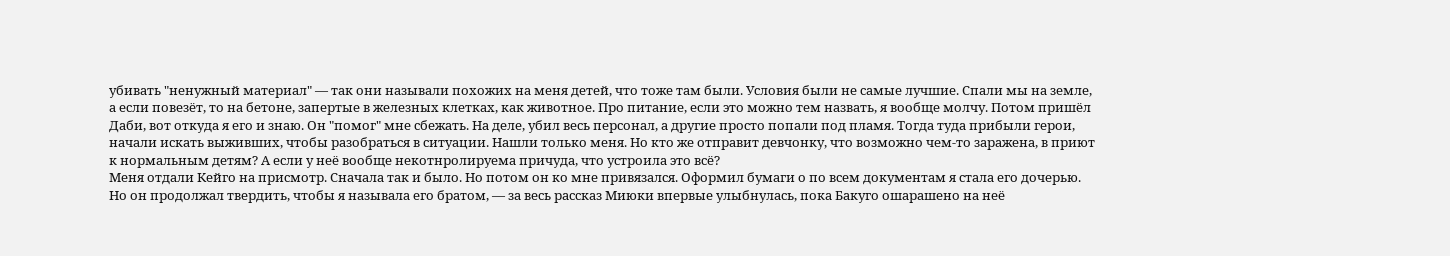убивать "ненужный материал" — так они называли похожих на меня детей, что тоже там были. Условия были не самые лучшие. Спали мы на земле, а если повезёт, то на бетоне, запертые в железных клетках, как животное. Про питание, если это можно тем назвать, я вообще молчу. Потом пришёл Даби, вот откуда я его и знаю. Он "помог" мне сбежать. На деле, убил весь персонал, а другие просто попали под пламя. Тогда туда прибыли герои, начали искать выживших, чтобы разобраться в ситуации. Нашли только меня. Но кто же отправит девчонку, что возможно чем-то заражена, в приют к нормальным детям? А если у неё вообще некотнролируема причуда, что устроила это всё?
Меня отдали Кейго на присмотр. Сначала так и было. Но потом он ко мне привязался. Оформил бумаги о по всем документам я стала его дочерью. Но он продолжал твердить, чтобы я называла его братом, — за весь рассказ Миюки впервые улыбнулась, пока Бакуго ошарашено на неё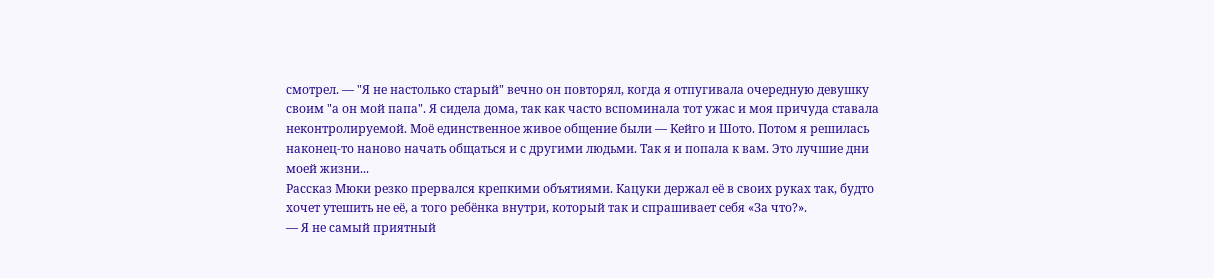смотрел. — "Я не настолько старый" вечно он повторял, когда я отпугивала очередную девушку своим "а он мой папа". Я сидела дома, так как часто вспоминала тот ужас и моя причуда ставала неконтролируемой. Моё единственное живое общение были — Кейго и Шото. Потом я решилась наконец-то наново начать общаться и с другими людьми. Так я и попала к вам. Это лучшие дни моей жизни...
Рассказ Мюки резко прервался крепкими объятиями. Кацуки держал её в своих руках так, будто хочет утешить не её, а того ребёнка внутри, который так и спрашивает себя «За что?».
— Я не самый приятный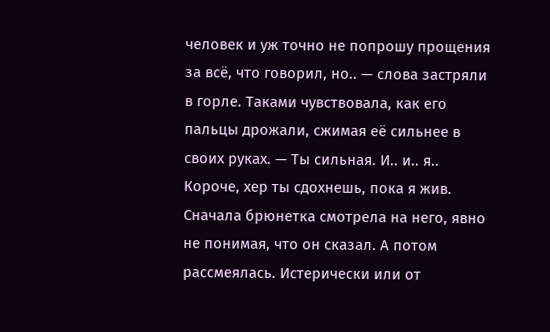человек и уж точно не попрошу прощения за всё, что говорил, но.. — слова застряли в горле. Таками чувствовала, как его пальцы дрожали, сжимая её сильнее в своих руках. — Ты сильная. И.. и.. я.. Короче, хер ты сдохнешь, пока я жив.
Сначала брюнетка смотрела на него, явно не понимая, что он сказал. А потом рассмеялась. Истерически или от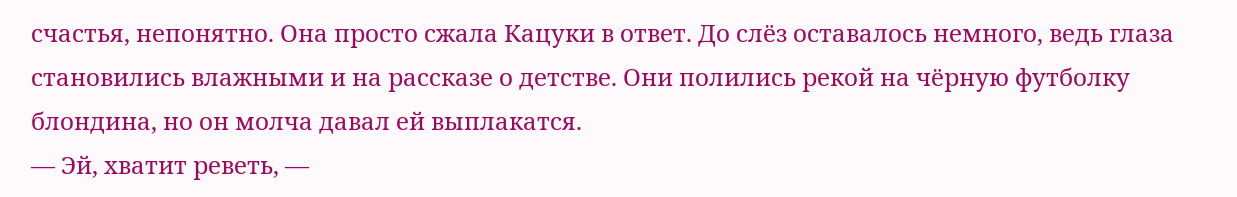счастья, непонятно. Она просто сжала Кацуки в ответ. До слёз оставалось немного, ведь глаза становились влажными и на рассказе о детстве. Они полились рекой на чёрную футболку блондина, но он молча давал ей выплакатся.
— Эй, хватит реветь, —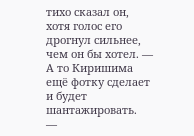тихо сказал он, хотя голос его дрогнул сильнее, чем он бы хотел. — А то Киришима ещё фотку сделает и будет шантажировать.
—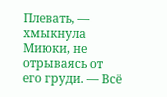Плевать, — хмыкнула Миюки, не отрываясь от его груди. — Всё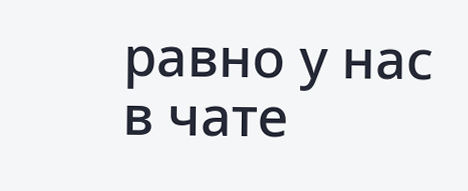равно у нас в чате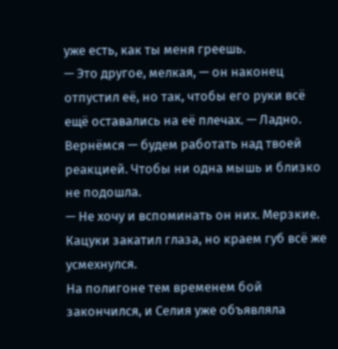уже есть, как ты меня греешь.
— Это другое, мелкая, — он наконец отпустил её, но так, чтобы его руки всё ещё оставались на её плечах. — Ладно. Вернёмся — будем работать над твоей реакцией. Чтобы ни одна мышь и близко не подошла.
— Не хочу и вспоминать он них. Мерзкие.
Кацуки закатил глаза, но краем губ всё же усмехнулся.
На полигоне тем временем бой закончился, и Селия уже объявляла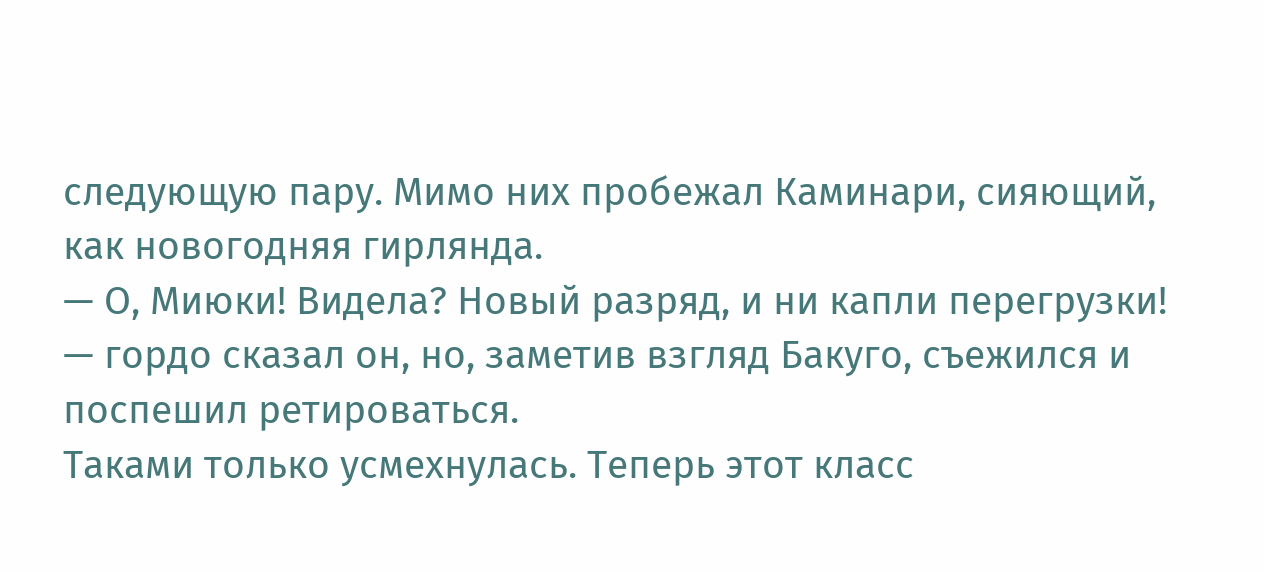следующую пару. Мимо них пробежал Каминари, сияющий, как новогодняя гирлянда.
— О, Миюки! Видела? Новый разряд, и ни капли перегрузки! — гордо сказал он, но, заметив взгляд Бакуго, съежился и поспешил ретироваться.
Таками только усмехнулась. Теперь этот класс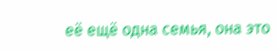её ещё одна семья, она это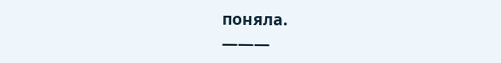поняла.
———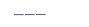———